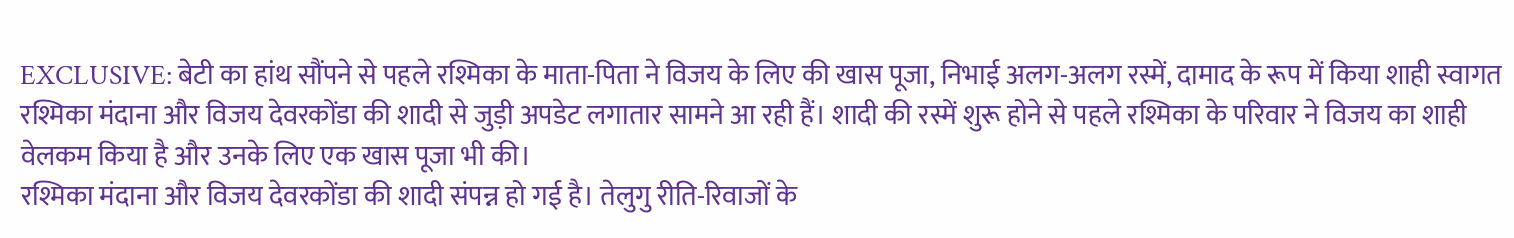EXCLUSIVE: बेटी का हांथ सौंपने से पहले रश्मिका के माता-पिता ने विजय के लिए की खास पूजा, निभाई अलग-अलग रस्में, दामाद के रूप में किया शाही स्वागत
रश्मिका मंदाना और विजय देवरकोंडा की शादी से जुड़ी अपडेट लगातार सामने आ रही हैं। शादी की रस्में शुरू होने से पहले रश्मिका के परिवार ने विजय का शाही वेलकम किया है और उनके लिए एक खास पूजा भी की।
रश्मिका मंदाना और विजय देवरकोंडा की शादी संपन्न हो गई है। तेलुगु रीति-रिवाजों के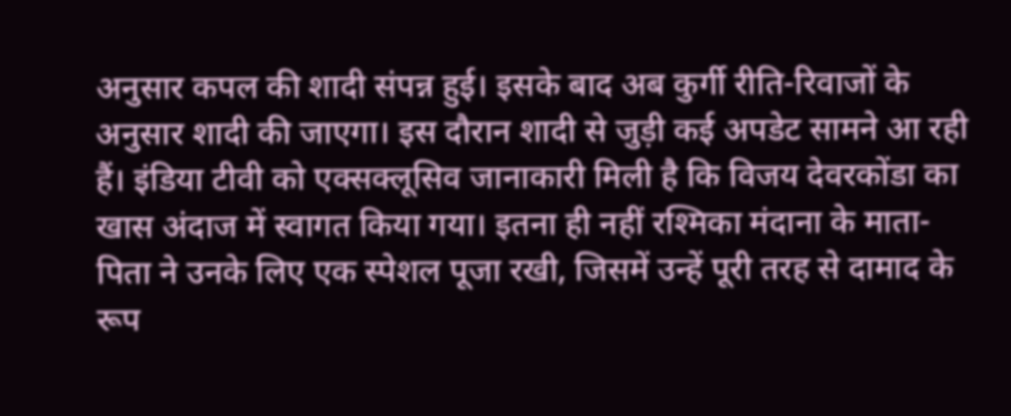अनुसार कपल की शादी संपन्न हुई। इसके बाद अब कुर्गी रीति-रिवाजों के अनुसार शादी की जाएगा। इस दौरान शादी से जुड़ी कई अपडेट सामने आ रही हैं। इंडिया टीवी को एक्सक्लूसिव जानाकारी मिली है कि विजय देवरकोंडा का खास अंदाज में स्वागत किया गया। इतना ही नहीं रश्मिका मंदाना के माता-पिता ने उनके लिए एक स्पेशल पूजा रखी, जिसमें उन्हें पूरी तरह से दामाद के रूप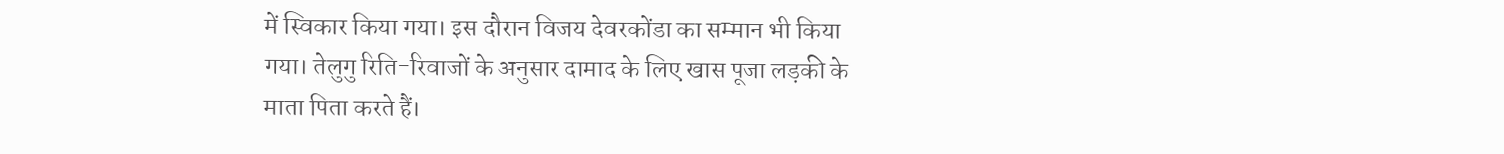में स्विकार किया गया। इस दौरान विजय देवरकोंडा का सम्मान भी किया गया। तेलुगु रिति-रिवाजों के अनुसार दामाद के लिए खास पूजा लड़की के माता पिता करते हैं।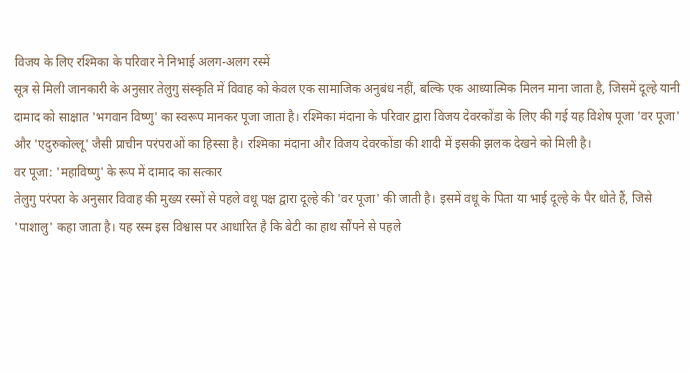विजय के लिए रश्मिका के परिवार ने निभाई अलग-अलग रस्में
सूत्र से मिली जानकारी के अनुसार तेलुगु संस्कृति में विवाह को केवल एक सामाजिक अनुबंध नहीं, बल्कि एक आध्यात्मिक मिलन माना जाता है, जिसमें दूल्हे यानी दामाद को साक्षात 'भगवान विष्णु' का स्वरूप मानकर पूजा जाता है। रश्मिका मंदाना के परिवार द्वारा विजय देवरकोंडा के लिए की गई यह विशेष पूजा 'वर पूजा' और 'एदुरुकोल्लू' जैसी प्राचीन परंपराओं का हिस्सा है। रश्मिका मंदाना और विजय देवरकोंडा की शादी में इसकी झलक देखने को मिली है।
वर पूजा: 'महाविष्णु' के रूप में दामाद का सत्कार
तेलुगु परंपरा के अनुसार विवाह की मुख्य रस्मों से पहले वधू पक्ष द्वारा दूल्हे की 'वर पूजा' की जाती है। इसमें वधू के पिता या भाई दूल्हे के पैर धोते हैं, जिसे 'पाशालु' कहा जाता है। यह रस्म इस विश्वास पर आधारित है कि बेटी का हाथ सौंपने से पहले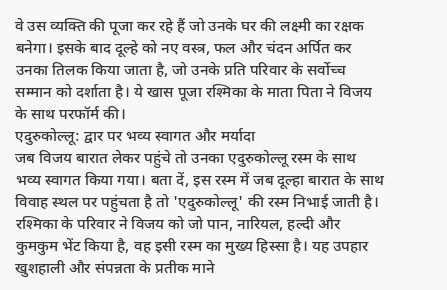वे उस व्यक्ति की पूजा कर रहे हैं जो उनके घर की लक्ष्मी का रक्षक बनेगा। इसके बाद दूल्हे को नए वस्त्र, फल और चंदन अर्पित कर उनका तिलक किया जाता है, जो उनके प्रति परिवार के सर्वोच्च सम्मान को दर्शाता है। ये खास पूजा रश्मिका के माता पिता ने विजय के साथ परफॉर्म की।
एदुरुकोल्लू: द्वार पर भव्य स्वागत और मर्यादा
जब विजय बारात लेकर पहुंचे तो उनका एदुरुकोल्लू रस्म के साथ भव्य स्वागत किया गया। बता दें, इस रस्म में जब दूल्हा बारात के साथ विवाह स्थल पर पहुंचता है तो 'एदुरुकोल्लू' की रस्म निभाई जाती है। रश्मिका के परिवार ने विजय को जो पान, नारियल, हल्दी और कुमकुम भेंट किया है, वह इसी रस्म का मुख्य हिस्सा है। यह उपहार खुशहाली और संपन्नता के प्रतीक माने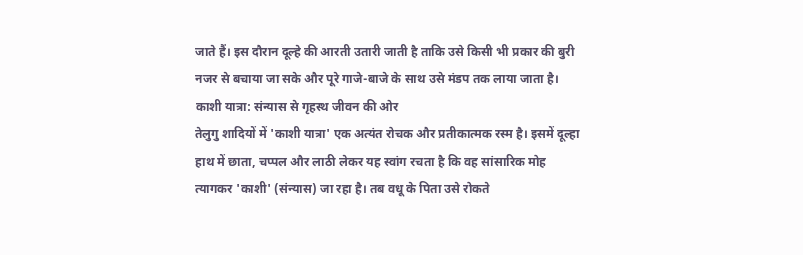जाते हैं। इस दौरान दूल्हे की आरती उतारी जाती है ताकि उसे किसी भी प्रकार की बुरी नजर से बचाया जा सके और पूरे गाजे-बाजे के साथ उसे मंडप तक लाया जाता है।
काशी यात्रा: संन्यास से गृहस्थ जीवन की ओर
तेलुगु शादियों में 'काशी यात्रा' एक अत्यंत रोचक और प्रतीकात्मक रस्म है। इसमें दूल्हा हाथ में छाता, चप्पल और लाठी लेकर यह स्वांग रचता है कि वह सांसारिक मोह त्यागकर 'काशी' (संन्यास) जा रहा है। तब वधू के पिता उसे रोकते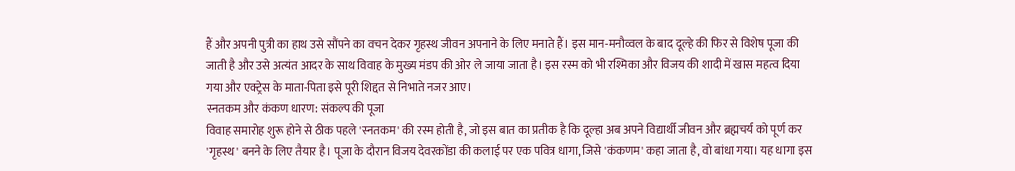हैं और अपनी पुत्री का हाथ उसे सौंपने का वचन देकर गृहस्थ जीवन अपनाने के लिए मनाते हैं। इस मान-मनौव्वल के बाद दूल्हे की फिर से विशेष पूजा की जाती है और उसे अत्यंत आदर के साथ विवाह के मुख्य मंडप की ओर ले जाया जाता है। इस रस्म को भी रश्मिका और विजय की शादी में खास महत्व दिया गया और एक्ट्रेस के माता-पिता इसे पूरी शिद्दत से निभाते नजर आए।
स्नतकम और कंकण धारण: संकल्प की पूजा
विवाह समारोह शुरू होने से ठीक पहले 'स्नतकम' की रस्म होती है, जो इस बात का प्रतीक है कि दूल्हा अब अपने विद्यार्थी जीवन और ब्रह्मचर्य को पूर्ण कर 'गृहस्थ' बनने के लिए तैयार है। पूजा के दौरान विजय देवरकोंडा की कलाई पर एक पवित्र धागा, जिसे 'कंकणम' कहा जाता है, वो बांधा गया। यह धागा इस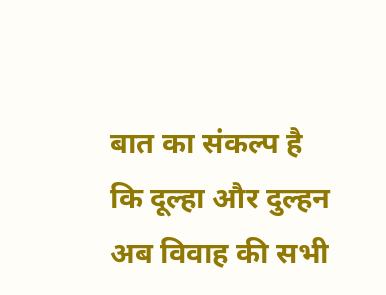बात का संकल्प है कि दूल्हा और दुल्हन अब विवाह की सभी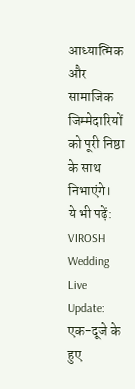आध्यात्मिक और सामाजिक जिम्मेदारियों को पूरी निष्ठा के साथ निभाएंगे।
ये भी पढ़ें: VIROSH Wedding Live Update: एक-दूजे के हुए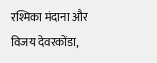रश्मिका मंदाना और विजय देवरकोंडा,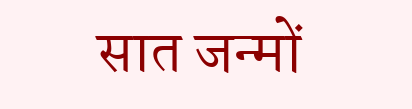सात जन्मों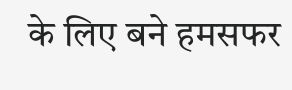के लिए बने हमसफर